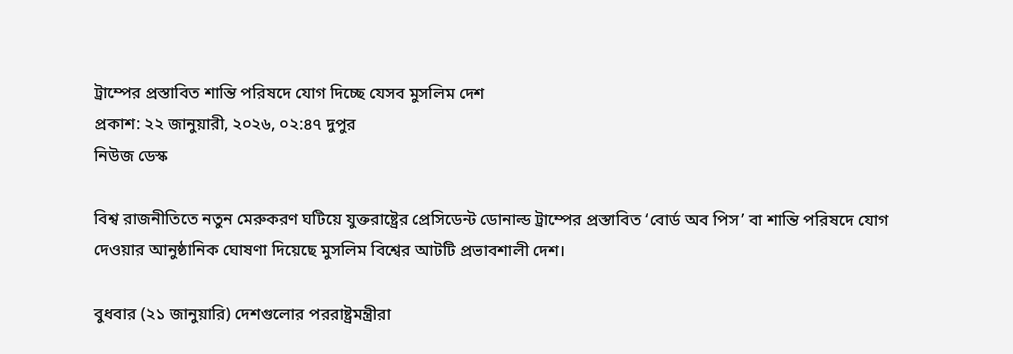ট্রাম্পের প্রস্তাবিত শান্তি পরিষদে যোগ দিচ্ছে যেসব মুসলিম দেশ
প্রকাশ: ২২ জানুয়ারী, ২০২৬, ০২:৪৭ দুপুর
নিউজ ডেস্ক

বিশ্ব রাজনীতিতে নতুন মেরুকরণ ঘটিয়ে যুক্তরাষ্ট্রের প্রেসিডেন্ট ডোনাল্ড ট্রাম্পের প্রস্তাবিত ‘বোর্ড অব পিস’ বা শান্তি পরিষদে যোগ দেওয়ার আনুষ্ঠানিক ঘোষণা দিয়েছে মুসলিম বিশ্বের আটটি প্রভাবশালী দেশ।

বুধবার (২১ জানুয়ারি) দেশগুলোর পররাষ্ট্রমন্ত্রীরা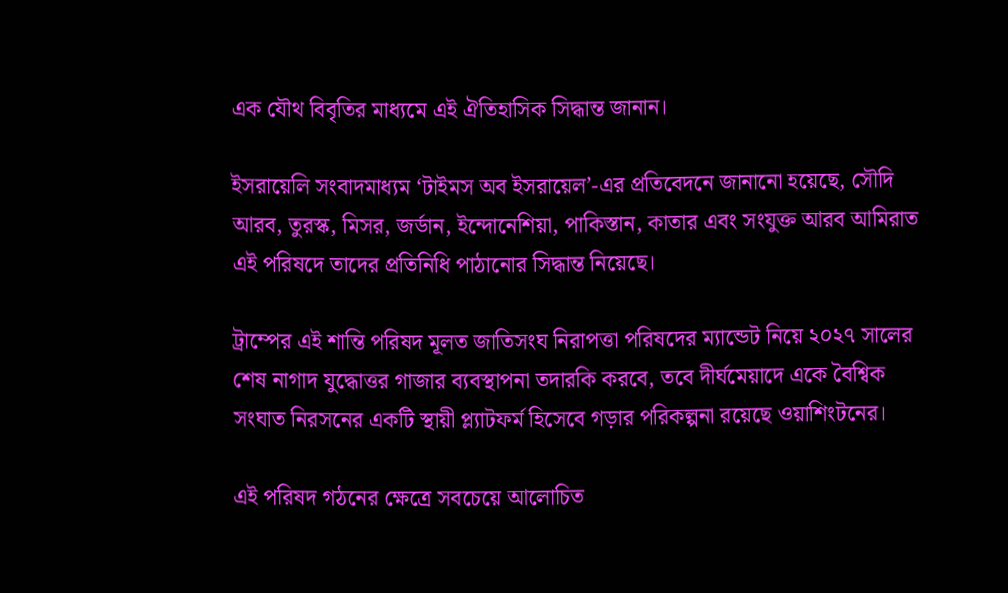এক যৌথ বিবৃতির মাধ্যমে এই ঐতিহাসিক সিদ্ধান্ত জানান।

ইসরায়েলি সংবাদমাধ্যম ‘টাইমস অব ইসরায়েল’-এর প্রতিবেদনে জানানো হয়েছে, সৌদি আরব, তুরস্ক, মিসর, জর্ডান, ইন্দোনেশিয়া, পাকিস্তান, কাতার এবং সংযুক্ত আরব আমিরাত এই পরিষদে তাদের প্রতিনিধি পাঠানোর সিদ্ধান্ত নিয়েছে।

ট্রাম্পের এই শান্তি পরিষদ মূলত জাতিসংঘ নিরাপত্তা পরিষদের ম্যান্ডেট নিয়ে ২০২৭ সালের শেষ নাগাদ যুদ্ধোত্তর গাজার ব্যবস্থাপনা তদারকি করবে, তবে দীর্ঘমেয়াদে একে বৈশ্বিক সংঘাত নিরসনের একটি স্থায়ী প্ল্যাটফর্ম হিসেবে গড়ার পরিকল্পনা রয়েছে ওয়াশিংটনের।

এই পরিষদ গঠনের ক্ষেত্রে সবচেয়ে আলোচিত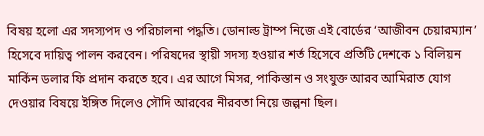বিষয় হলো এর সদস্যপদ ও পরিচালনা পদ্ধতি। ডোনাল্ড ট্রাম্প নিজে এই বোর্ডের ‘আজীবন চেয়ারম্যান’ হিসেবে দায়িত্ব পালন করবেন। পরিষদের স্থায়ী সদস্য হওয়ার শর্ত হিসেবে প্রতিটি দেশকে ১ বিলিয়ন মার্কিন ডলার ফি প্রদান করতে হবে। এর আগে মিসর, পাকিস্তান ও সংযুক্ত আরব আমিরাত যোগ দেওয়ার বিষয়ে ইঙ্গিত দিলেও সৌদি আরবের নীরবতা নিয়ে জল্পনা ছিল।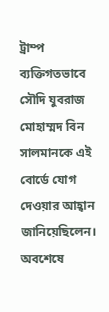ট্রাম্প ব্যক্তিগতভাবে সৌদি যুবরাজ মোহাম্মদ বিন সালমানকে এই বোর্ডে যোগ দেওয়ার আহ্বান জানিয়েছিলেন। অবশেষে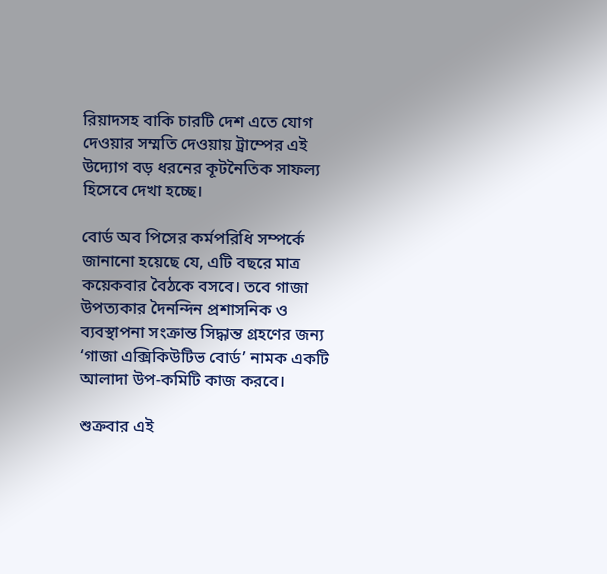রিয়াদসহ বাকি চারটি দেশ এতে যোগ দেওয়ার সম্মতি দেওয়ায় ট্রাম্পের এই উদ্যোগ বড় ধরনের কূটনৈতিক সাফল্য হিসেবে দেখা হচ্ছে।

বোর্ড অব পিসের কর্মপরিধি সম্পর্কে জানানো হয়েছে যে, এটি বছরে মাত্র কয়েকবার বৈঠকে বসবে। তবে গাজা উপত্যকার দৈনন্দিন প্রশাসনিক ও ব্যবস্থাপনা সংক্রান্ত সিদ্ধান্ত গ্রহণের জন্য ‘গাজা এক্সিকিউটিভ বোর্ড’ নামক একটি আলাদা উপ-কমিটি কাজ করবে।

শুক্রবার এই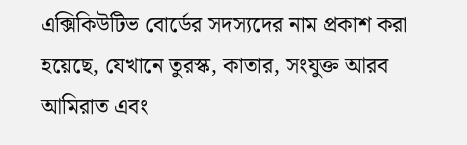এক্সিকিউটিভ বোর্ডের সদস্যদের নাম প্রকাশ করা হয়েছে, যেখানে তুরস্ক, কাতার, সংযুক্ত আরব আমিরাত এবং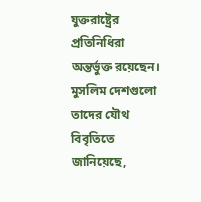যুক্তরাষ্ট্রের প্রতিনিধিরা অন্তর্ভুক্ত রয়েছেন। মুসলিম দেশগুলো তাদের যৌথ বিবৃতিতে জানিয়েছে,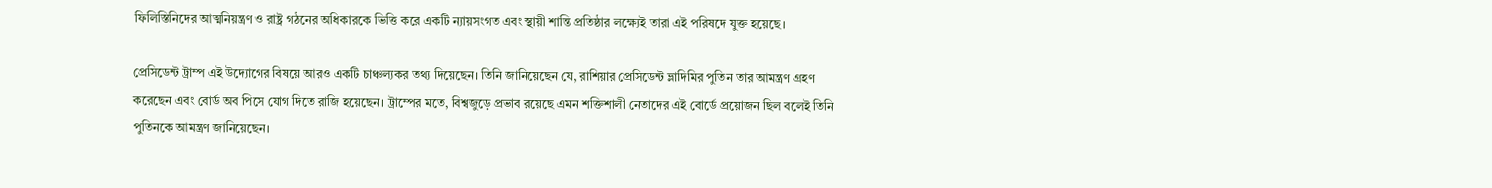ফিলিস্তিনিদের আত্মনিয়ন্ত্রণ ও রাষ্ট্র গঠনের অধিকারকে ভিত্তি করে একটি ন্যায়সংগত এবং স্থায়ী শান্তি প্রতিষ্ঠার লক্ষ্যেই তারা এই পরিষদে যুক্ত হয়েছে।

প্রেসিডেন্ট ট্রাম্প এই উদ্যোগের বিষয়ে আরও একটি চাঞ্চল্যকর তথ্য দিয়েছেন। তিনি জানিয়েছেন যে, রাশিয়ার প্রেসিডেন্ট ভ্লাদিমির পুতিন তার আমন্ত্রণ গ্রহণ করেছেন এবং বোর্ড অব পিসে যোগ দিতে রাজি হয়েছেন। ট্রাম্পের মতে, বিশ্বজুড়ে প্রভাব রয়েছে এমন শক্তিশালী নেতাদের এই বোর্ডে প্রয়োজন ছিল বলেই তিনি পুতিনকে আমন্ত্রণ জানিয়েছেন।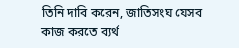তিনি দাবি করেন, জাতিসংঘ যেসব কাজ করতে ব্যর্থ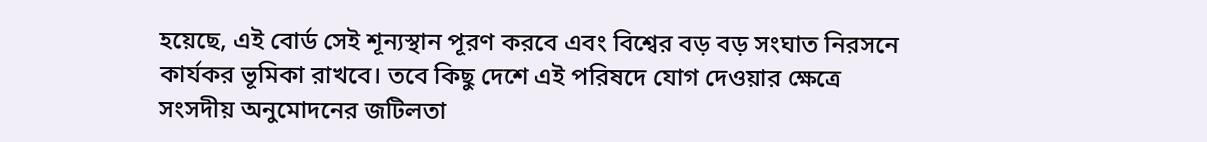হয়েছে, এই বোর্ড সেই শূন্যস্থান পূরণ করবে এবং বিশ্বের বড় বড় সংঘাত নিরসনে কার্যকর ভূমিকা রাখবে। তবে কিছু দেশে এই পরিষদে যোগ দেওয়ার ক্ষেত্রে সংসদীয় অনুমোদনের জটিলতা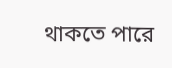থাকতে পারে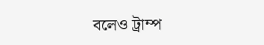বলেও ট্রাম্প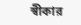স্বীকার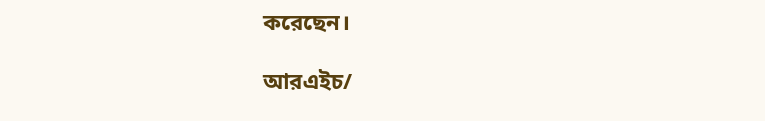করেছেন।

আরএইচ/